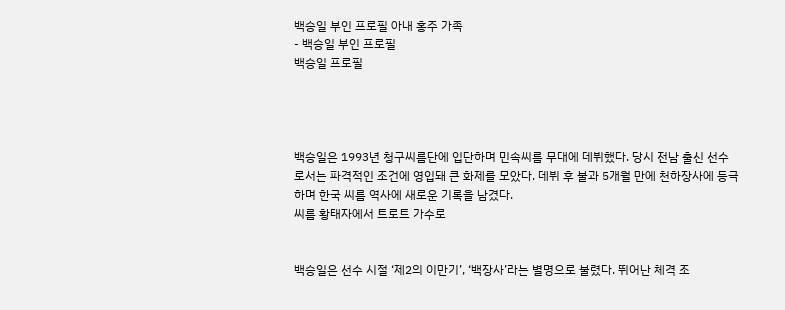백승일 부인 프로필 아내 홍주 가족
- 백승일 부인 프로필
백승일 프로필




백승일은 1993년 청구씨름단에 입단하며 민속씨름 무대에 데뷔했다. 당시 전남 출신 선수로서는 파격적인 조건에 영입돼 큰 화제를 모았다. 데뷔 후 불과 5개월 만에 천하장사에 등극하며 한국 씨름 역사에 새로운 기록을 남겼다.
씨름 황태자에서 트로트 가수로


백승일은 선수 시절 ‘제2의 이만기’, ‘백장사’라는 별명으로 불렸다. 뛰어난 체격 조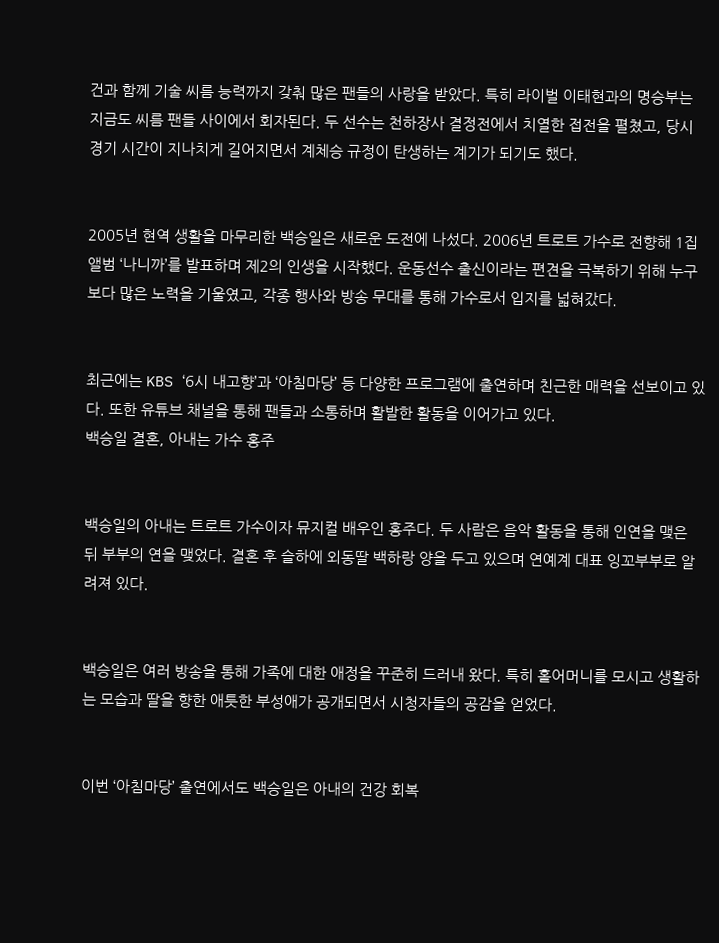건과 함께 기술 씨름 능력까지 갖춰 많은 팬들의 사랑을 받았다. 특히 라이벌 이태현과의 명승부는 지금도 씨름 팬들 사이에서 회자된다. 두 선수는 천하장사 결정전에서 치열한 접전을 펼쳤고, 당시 경기 시간이 지나치게 길어지면서 계체승 규정이 탄생하는 계기가 되기도 했다.


2005년 현역 생활을 마무리한 백승일은 새로운 도전에 나섰다. 2006년 트로트 가수로 전향해 1집 앨범 ‘나니까’를 발표하며 제2의 인생을 시작했다. 운동선수 출신이라는 편견을 극복하기 위해 누구보다 많은 노력을 기울였고, 각종 행사와 방송 무대를 통해 가수로서 입지를 넓혀갔다.


최근에는 KBS ‘6시 내고향’과 ‘아침마당’ 등 다양한 프로그램에 출연하며 친근한 매력을 선보이고 있다. 또한 유튜브 채널을 통해 팬들과 소통하며 활발한 활동을 이어가고 있다.
백승일 결혼, 아내는 가수 홍주


백승일의 아내는 트로트 가수이자 뮤지컬 배우인 홍주다. 두 사람은 음악 활동을 통해 인연을 맺은 뒤 부부의 연을 맺었다. 결혼 후 슬하에 외동딸 백하랑 양을 두고 있으며 연예계 대표 잉꼬부부로 알려져 있다.


백승일은 여러 방송을 통해 가족에 대한 애정을 꾸준히 드러내 왔다. 특히 홀어머니를 모시고 생활하는 모습과 딸을 향한 애틋한 부성애가 공개되면서 시청자들의 공감을 얻었다.


이번 ‘아침마당’ 출연에서도 백승일은 아내의 건강 회복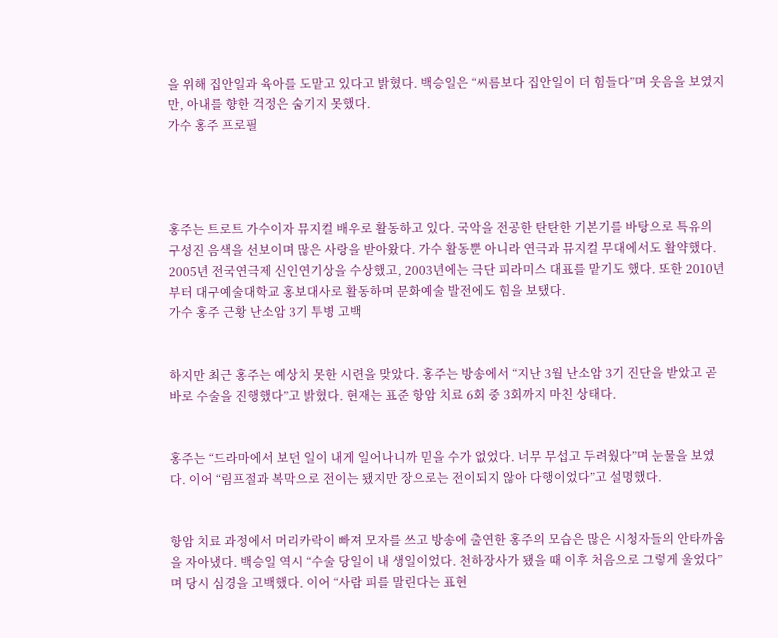을 위해 집안일과 육아를 도맡고 있다고 밝혔다. 백승일은 “씨름보다 집안일이 더 힘들다”며 웃음을 보였지만, 아내를 향한 걱정은 숨기지 못했다.
가수 홍주 프로필




홍주는 트로트 가수이자 뮤지컬 배우로 활동하고 있다. 국악을 전공한 탄탄한 기본기를 바탕으로 특유의 구성진 음색을 선보이며 많은 사랑을 받아왔다. 가수 활동뿐 아니라 연극과 뮤지컬 무대에서도 활약했다. 2005년 전국연극제 신인연기상을 수상했고, 2003년에는 극단 피라미스 대표를 맡기도 했다. 또한 2010년부터 대구예술대학교 홍보대사로 활동하며 문화예술 발전에도 힘을 보탰다.
가수 홍주 근황 난소암 3기 투병 고백


하지만 최근 홍주는 예상치 못한 시련을 맞았다. 홍주는 방송에서 “지난 3월 난소암 3기 진단을 받았고 곧바로 수술을 진행했다”고 밝혔다. 현재는 표준 항암 치료 6회 중 3회까지 마친 상태다.


홍주는 “드라마에서 보던 일이 내게 일어나니까 믿을 수가 없었다. 너무 무섭고 두려웠다”며 눈물을 보였다. 이어 “림프절과 복막으로 전이는 됐지만 장으로는 전이되지 않아 다행이었다”고 설명했다.


항암 치료 과정에서 머리카락이 빠져 모자를 쓰고 방송에 출연한 홍주의 모습은 많은 시청자들의 안타까움을 자아냈다. 백승일 역시 “수술 당일이 내 생일이었다. 천하장사가 됐을 때 이후 처음으로 그렇게 울었다”며 당시 심경을 고백했다. 이어 “사람 피를 말린다는 표현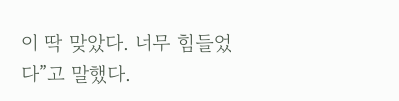이 딱 맞았다. 너무 힘들었다”고 말했다.